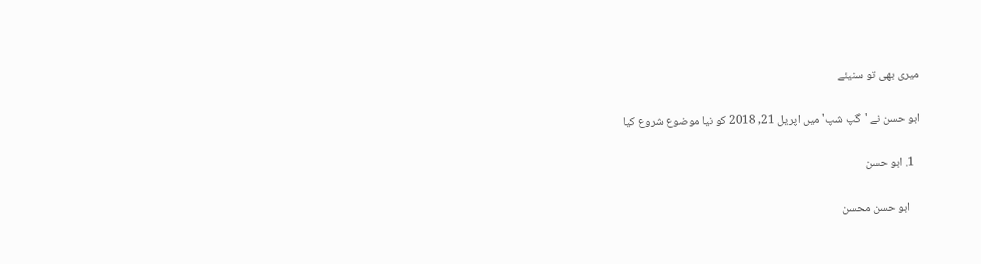میری بھی تو سنیئے

ابو حسن نے 'گپ شپ' میں اپریل 21, 2018 کو نیا موضوع شروع کیا

  1. ابو حسن

    ابو حسن محسن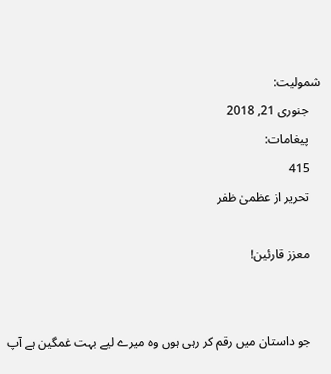شمولیت:
    جنوری 21, 2018
    پیغامات:
    415
    تحریر از عظمیٰ ظفر

    معزز قارئین!


    جو داستان میں رقم کر رہی ہوں وہ میرے لیے بہت غمگین ہے آپ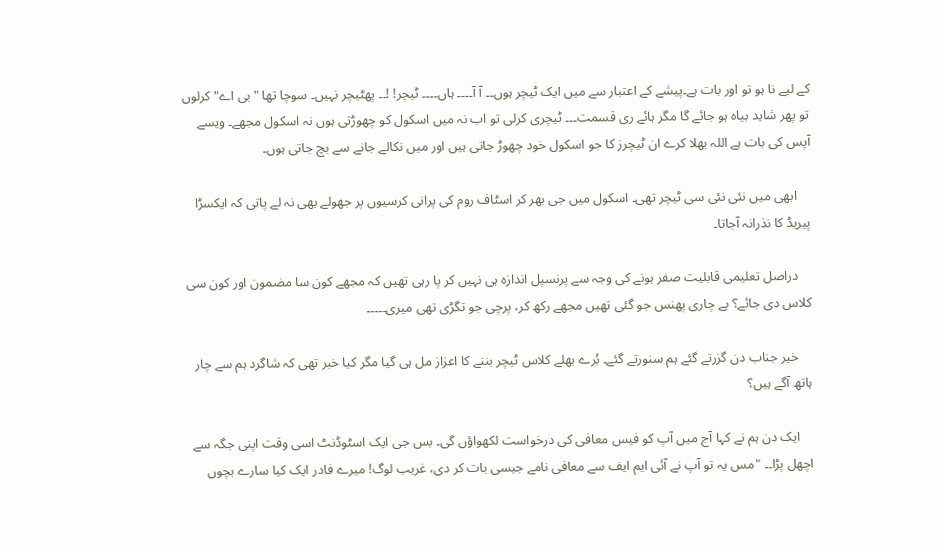کے لیے نا ہو تو اور بات ہے۔پیشے کے اعتبار سے میں ایک ٹیچر ہوں۔۔ آ آ۔۔۔۔ ہاں۔۔۔۔ ٹیچر! !۔۔ پھٹیچر نہیں۔ سوچا تھا "بی اے" کرلوں تو پھر شاید بیاہ ہو جائے گا مگر ہائے ری قسمت۔۔۔ ٹیچری کرلی تو اب نہ میں اسکول کو چھوڑتی ہوں نہ اسکول مجھے۔ ویسے آپس کی بات ہے اللہ بھلا کرے ان ٹیچرز کا جو اسکول خود چھوڑ جاتی ہیں اور میں نکالے جانے سے بچ جاتی ہوں۔

    ابھی میں نئی نئی سی ٹیچر تھی۔ اسکول میں جی بھر کر اسٹاف روم کی پرانی کرسیوں پر جھولے بھی نہ لے پاتی کہ ایکسڑا پیریڈ کا نذرانہ آجاتا۔

    دراصل تعلیمی قابلیت صفر ہونے کی وجہ سے پرنسپل اندازہ ہی نہیں کر پا رہی تھیں کہ مجھے کون سا مضمون اور کون سی کلاس دی جائے؟ بے چاری پھنس جو گئی تھیں مجھے رکھ کر، پرچی جو تگڑی تھی میری۔۔۔۔۔

    خیر جناب دن گزرتے گئے ہم سنورتے گئے۔ بُرے بھلے کلاس ٹیچر بننے کا اعزاز مل ہی گیا مگر کیا خبر تھی کہ شاگرد ہم سے چار ہاتھ آگے ہیں؟

    ایک دن ہم نے کہا آج میں آپ کو فیس معافی کی درخواست لکھواؤں گی۔ بس جی ایک اسٹوڈنٹ اسی وقت اپنی جگہ سے اچھل پڑا۔۔ "مس یہ تو آپ نے آئی ایم ایف سے معافی نامے جیسی بات کر دی، غریب لوگ! میرے فادر ایک کیا سارے بچوں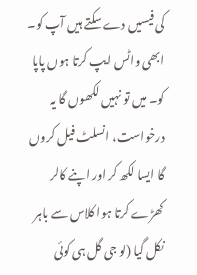کی فیسیں دے سکتے ہیں آپ کو۔ ابھی واٹس ایپ کرتا ہوں پاپا کو۔ میں تو نہیں لکھوں گا یہ درخواست، انسلٹ فیل کروں گا ایسا لکھ کر اور اپنے کالر کھڑے کرتا ہوا کلاس سے باہر نکل گیا (لو جی گل ہی کوئی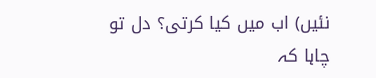نئیں) اب میں کیا کرتی؟ دل تو چاہا کہ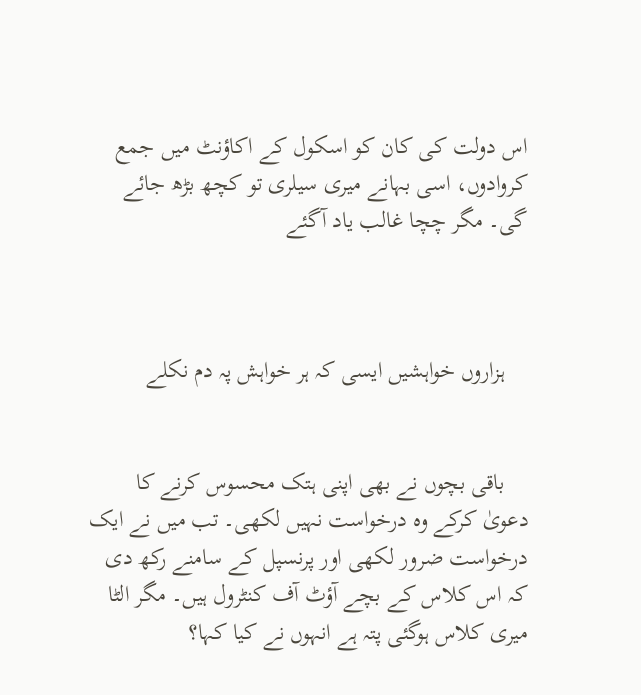اس دولت کی کان کو اسکول کے اکاؤنٹ میں جمع کروادوں، اسی بہانے میری سیلری تو کچھ بڑھ جائے گی۔ مگر چچا غالب یاد آگئے



    ہزاروں خواہشیں ایسی کہ ہر خواہش پہ دم نکلے


    باقی بچوں نے بھی اپنی ہتک محسوس کرنے کا دعویٰ کرکے وہ درخواست نہیں لکھی۔ تب میں نے ایک درخواست ضرور لکھی اور پرنسپل کے سامنے رکھ دی کہ اس کلاس کے بچے آؤٹ آف کنٹرول ہیں۔ مگر الٹا میری کلاس ہوگئی پتہ ہے انہوں نے کیا کہا؟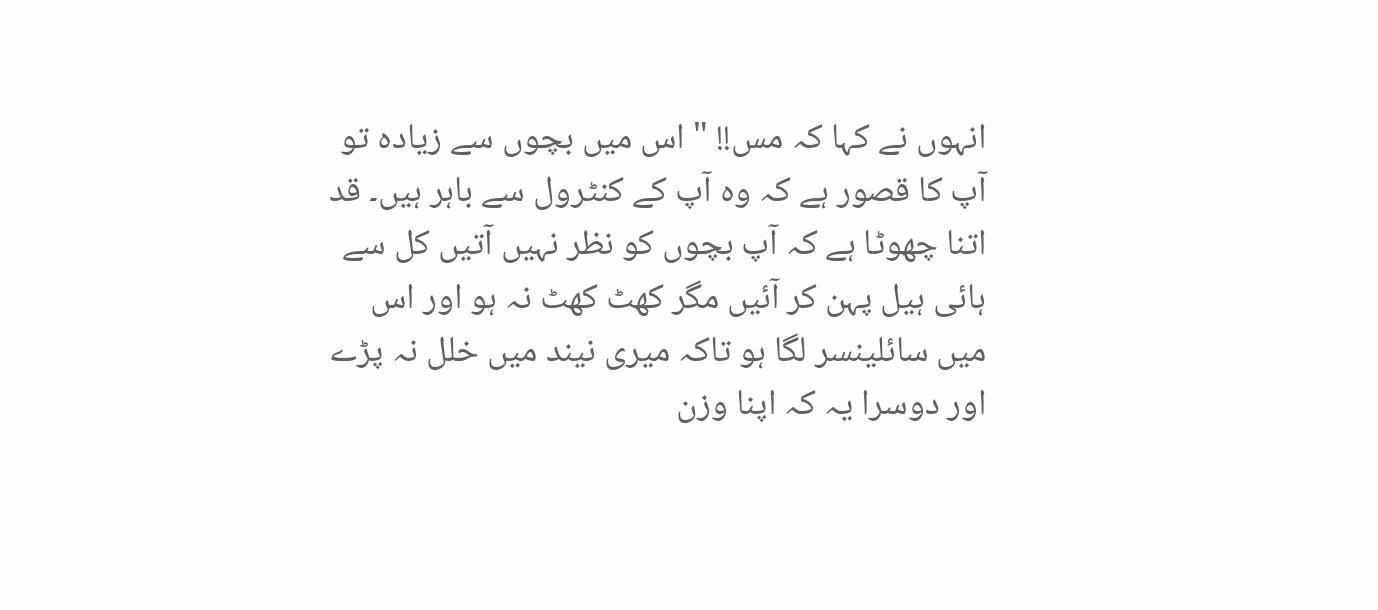انہوں نے کہا کہ مس!! " اس میں بچوں سے زیادہ تو آپ کا قصور ہے کہ وہ آپ کے کنٹرول سے باہر ہیں۔ قد اتنا چھوٹا ہے کہ آپ بچوں کو نظر نہیں آتیں کل سے ہائی ہیل پہن کر آئیں مگر کھٹ کھٹ نہ ہو اور اس میں سائلینسر لگا ہو تاکہ میری نیند میں خلل نہ پڑے اور دوسرا یہ کہ اپنا وزن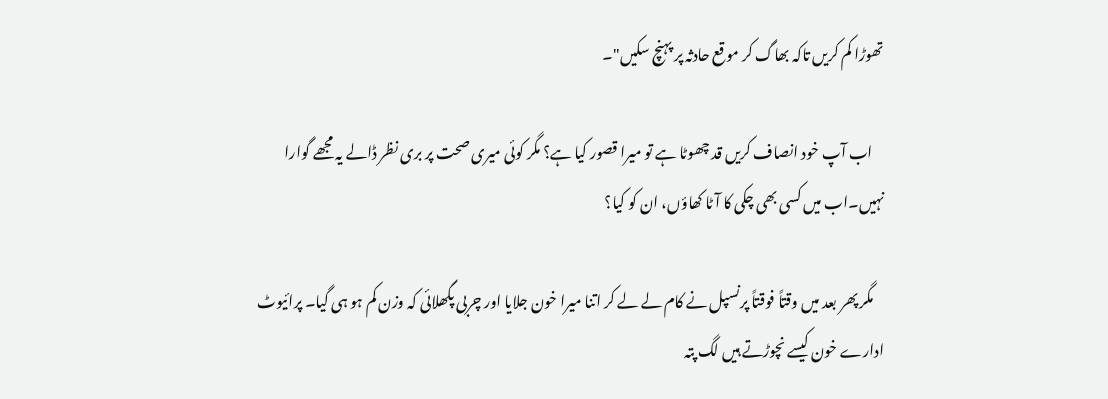تھوڑا کم کریں تاکہ بھاگ کر موقع حادثہ پر پہنچ سکیں"۔

    اب آپ خود انصاف کریں قد چھوٹا ہے تو میرا قصور کیا ہے؟ مگر کوئی میری صحت پر بری نظر ڈالے یہ مجھے گوارا نہیں۔اب میں کسی بھی چکی کا آٹا کھاؤں، ان کو کیا؟

    مگر پھر بعد میں وقتاً فوقتاً پرنسپل نے کام لے لے کر اتنا میرا خون جلایا اور چربی پگھلائی کہ وزن کم ہو ہی گیا۔ پرائیوٹ ادارے خون کیسے نچوڑتے ہیں لگ پتہ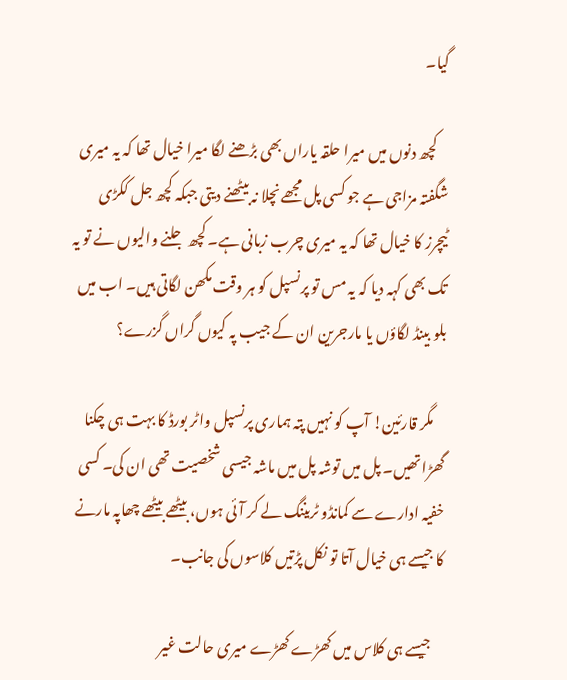گیا۔

    کچھ دنوں میں میرا حلقہ یاراں بھی بڑھنے لگا میرا خیال تھا کہ یہ میری شگفتہ مزاجی ہے جو کسی پل مجھے نچلا نہ بیٹھنے دیتی جبکہ کچھ جل ککڑی ٹیچرز کا خیال تھا کہ یہ میری چرب زبانی ہے۔ کچھ جلنے والیوں نے تو یہ تک بھی کہہ دیا کہ یہ مس تو پرنسپل کو ہر وقت مکھن لگاتی ہیں۔ اب میں بلو بینڈ لگاؤں یا مارجرین ان کے جیب پہ کیوں گراں گزرے؟

    مگر قارئین! آپ کو نہیں پتہ ہماری پرنسپل واٹر بورڈ کا بہت ہی چکنا گھڑا تھیں۔ پل میں توشہ پل میں ماشہ جیسی شخصیت تھی ان کی۔ کسی خفیہ ادارے سے کمانڈو ٹریننگ لے کر آئی ہوں، بیٹھے بیٹھے چھاپہ مارنے کا جیسے ہی خیال آتا تو نکل پڑتیں کلاسوں کی جانب۔

    جیسے ہی کلاس میں کھڑے کھڑے میری حالت غیر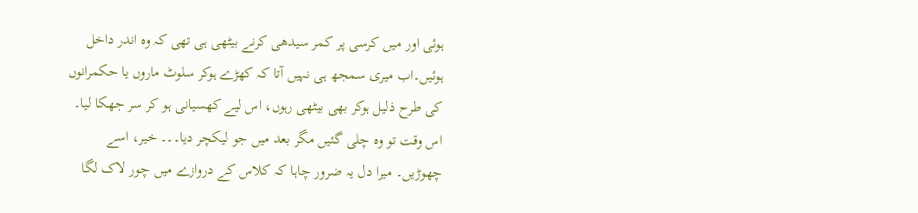ہوئی اور میں کرسی پر کمر سیدھی کرنے بیٹھی ہی تھی کہ وہ اندر داخل ہوئیں۔اب میری سمجھ ہی نہیں آتا کہ کھڑے ہوکر سلوٹ ماروں یا حکمرانوں کی طرح ذلیل ہوکر بھی بیٹھی رہوں، اس لیے کھسیانی ہو کر سر جھکا لیا۔ اس وقت تو وہ چلی گئیں مگر بعد میں جو لیکچر دیا۔۔۔ خیر، اسے چھوڑیں۔ میرا دل یہ ضرور چاہا کہ کلاس کے دروازے میں چور لاک لگا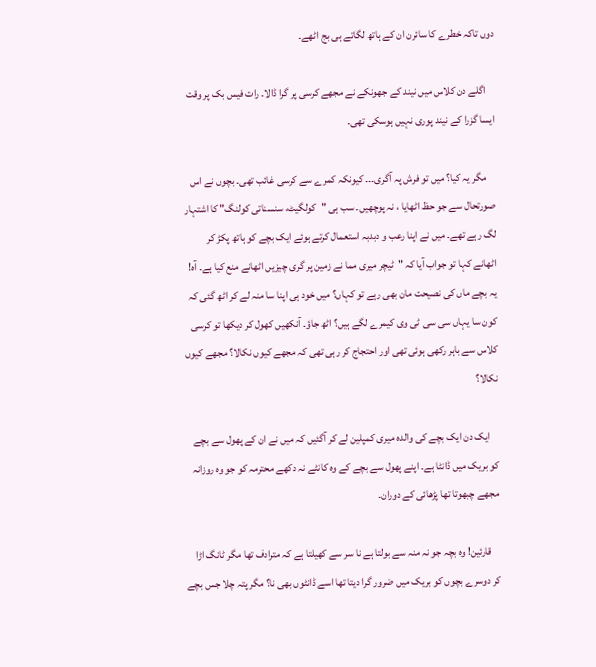دوں تاکہ خطرے کا سائرن ان کے ہاتھ لگاتے ہی بج اٹھے۔

    اگلے دن کلاس میں نیند کے جھونکے نے مجھے کرسی پر گرا ڈالا۔ رات فیس بک پر وقت ایسا گزرا کے نیند پوری نہیں ہوسکی تھی۔

    مگر یہ کیا؟ میں تو فرش پہ آگری۔۔۔ کیونکہ کمرے سے کرسی غائب تھی۔ بچوں نے اس صورتحال سے جو حظ اٹھایا ، نہ پوچھیں۔ سب ہی "کولگیٹ، سنسناتی کولنگ" کا اشتہار لگ رہے تھے۔ میں نے اپنا رعب و دبدبہ استعمال کرتے ہوئے ایک بچے کو ہاتھ پکڑ کر اٹھانے کہا تو جواب آیا کہ "ٹیچر میری مما نے زمین پر گری چیزیں اٹھانے منع کیا ہے۔ آہ! یہ بچے ماں کی نصیحت مان بھی رہے تو کہاں؟ میں خود ہی اپنا سا منہ لے کر اٹھ گئی کہ کون سا یہاں سی سی ٹی وی کیمرے لگے ہیں؟ اٹھ جاؤ۔ آنکھیں کھول کر دیکھا تو کرسی کلاس سے باہر رکھی ہوئی تھی اور احتجاج کر رہی تھی کہ مجھے کیوں نکالا؟ مجھے کیوں نکالا؟

    ایک دن ایک بچے کی والدہ میری کمپلین لے کر آگئیں کہ میں نے ان کے پھول سے بچے کو بریک میں ڈانٹا ہے۔ اپنے پھول سے بچے کے وہ کانٹے نہ دکھے محترمہ کو جو وہ روزانہ مجھے چبھوتا تھا پڑھائی کے دوران۔

    قارئین! وہ بچہ جو نہ منہ سے بولتا ہے نا سر سے کھیلتا ہے کہ مترادف تھا مگر ٹانگ اڑا کر دوسرے بچوں کو بریک میں ضرور گرا دیتا تھا اسے ڈانٹوں بھی نا؟ مگر پتہ چلا جس بچے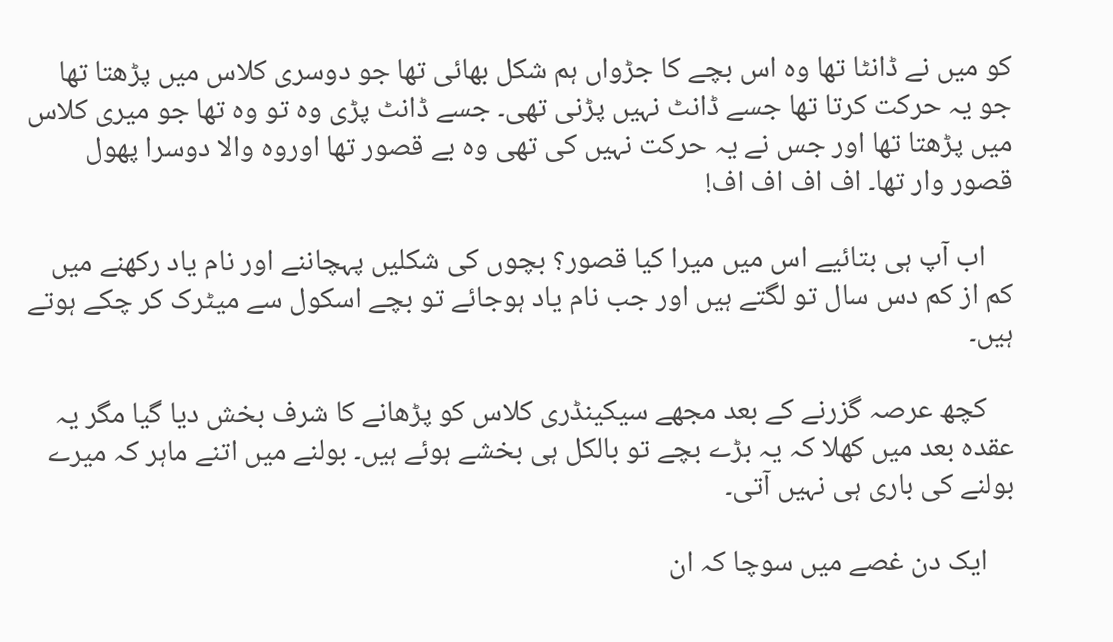کو میں نے ڈانٹا تھا وہ اس بچے کا جڑواں ہم شکل بھائی تھا جو دوسری کلاس میں پڑھتا تھا جو یہ حرکت کرتا تھا جسے ڈانٹ نہیں پڑنی تھی۔ جسے ڈانٹ پڑی وہ تو وہ تھا جو میری کلاس میں پڑھتا تھا اور جس نے یہ حرکت نہیں کی تھی وہ بے قصور تھا اوروہ والا دوسرا پھول قصور وار تھا۔ اف اف اف اف!

    اب آپ ہی بتائیے اس میں میرا کیا قصور؟ بچوں کی شکلیں پہچاننے اور نام یاد رکھنے میں کم از کم دس سال تو لگتے ہیں اور جب نام یاد ہوجائے تو بچے اسکول سے میٹرک کر چکے ہوتے ہیں۔

    کچھ عرصہ گزرنے کے بعد مجھے سیکینڈری کلاس کو پڑھانے کا شرف بخش دیا گیا مگر یہ عقدہ بعد میں کھلا کہ یہ بڑے بچے تو بالکل ہی بخشے ہوئے ہیں۔ بولنے میں اتنے ماہر کہ میرے بولنے کی باری ہی نہیں آتی۔

    ایک دن غصے میں سوچا کہ ان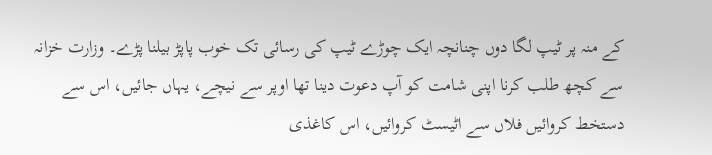کے منہ پر ٹیپ لگا دوں چنانچہ ایک چوڑے ٹیپ کی رسائی تک خوب پاپڑ بیلنا پڑے۔ وزارت خزانہ سے کچھ طلب کرنا اپنی شامت کو آپ دعوت دینا تھا اوپر سے نیچے، یہاں جائیں، اس سے دستخط کروائیں فلاں سے اٹیسٹ کروائیں، اس کاغذی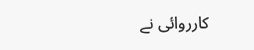کارروائی نے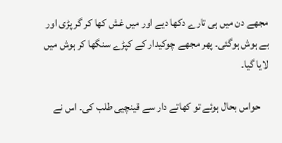مجھے دن میں ہی تارے دکھا دیے اور میں غش کھا کر گر پڑی اور بے ہوش ہوگئی۔ پھر مجھے چوکیدار کے کپڑے سنگھا کر ہوش میں لایا گیا۔

    حواس بحال ہوئے تو کھاتے دار سے قینچیی طلب کی۔ اس نے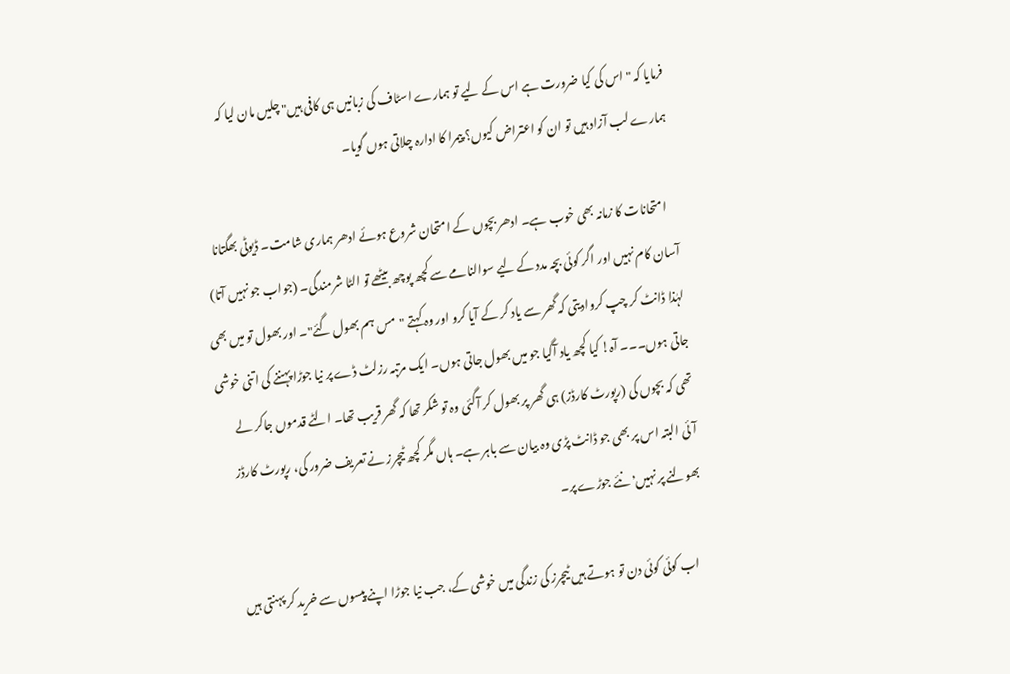فرمایا کہ "اس کی کیا ضرورت ہے اس کے لیے تو ہمارے اسٹاف کی زبانیں ہی کافی ہیں" چلیں مان لیا کہ ہمارے لب آزاد ہیں تو ان کو اعتراض کیوں؟ پیمرا کا ادارہ چلاتی ہوں گویا۔

    امتحانات کا زمانہ بھی خوب ہے۔ ادھر بچوں کے امتحان شروع ہوئے ادھر ہماری شامت۔ ڈیوٹی بھگتانا آسان کام نہیں اور اگر کوئی بچہ مدد کے لیے سوالنامے سے کچھ پوچھ بیٹھے تو الٹا شرمندگی۔ (جواب جو نہیں آتا) لہٰذا ڈانٹ کر چپ کروادیتی کہ گھر سے یاد کر کے آیا کرو اور وہ کہتے "مس ہم بھول گئے"۔ اور بھول تو میں بھی جاتی ہوں۔۔۔ آہ! کیا کچھ یاد آگیا جو میں بھول جاتی ہوں۔ ایک مرتبہ رزلٹ ڈے پر نیا جوڑا پہننے کی اتنی خوشی تھی کہ بچوں کی (رپورٹ کارڈز) ہی گھر پر بھول کر آگئی وہ تو شکر تھا کہ گھر قریب تھا۔ الٹے قدموں جاکر لے آئی البتہ اس پر بھی جو ڈانٹ پڑی وہ بیان سے باہر ہے۔ ہاں مگر کچھ ٹیچرز نے تعریف ضرور کی، رپورٹ کارڈز بھولنے پر نہیں٬ نئے جوڑے پر۔

    اب کوئی کوئی دن تو ہوتے ہیں ٹیچرز کی زندگی میں خوشی کے، جب نیا جوڑا اپنے پیسوں سے خرید کر پہنتی ہیں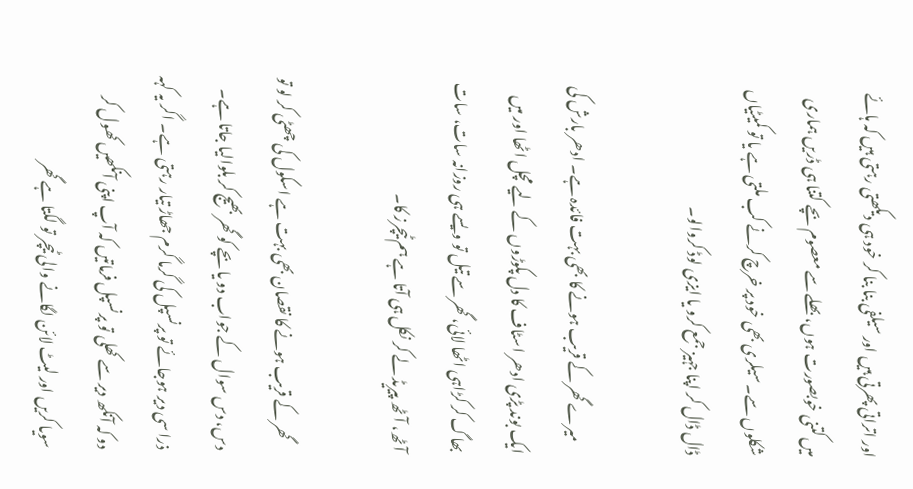اور اتراتی پھرتی ہیں اور سیلفی بنا بنا کر خود ہی دیکھتی رہتی ہیں کہ ہائے میں کتنی خوبصورت ہوں، بھلے سے معصوم بچے کتنا ہی ڈریں ہماری شکلوں سے۔ سیلری بھی خود پر خرچ کرنے کب ملتی ہے یا تو کمیٹیاں ڈال ڈال کر اپنا جہیز جمع کرو یا ایزی لوڈ کروالو۔

    میرے گھر کے قریب ہونے کا بھی بہت فائدہ ہے۔ ادھر بارش کی ایک بوند پڑی ادھر اسٹاف کا دل پکوڑوں کے لیے مچل اٹھا اور میں بھاگ کر کڑاہی اٹھا لائی، گھر سے تیل تو ویسے ہی روزانہ سات، سات آٹھ، آٹھ پیریڈ لے کر نکل ہی آتا ہے ہم ٹیچرز کا۔

    گھر کے قریب ہونے کا نقصان بھی بہت ہے اسکول کی چھٹی کر لو تو دس، دس سوال کے جواب دو یا بچے کو گھر بھیج کر بلوالیا جاتا ہے۔ ذرا سی دیر ہوجائے تو پرنسپل کی گرما گرم جھاڑ تیار رہتی ہے۔ اگر یہ کہہ دو کہ آنکھ دیر سے کھلی تو پرنسپل فرماتیں کہ آپ اپنی آنکھیں کھول کر سویا کریں اور لیٹ لائن لگانے والی ٹیچر تو لگتا ہے گھر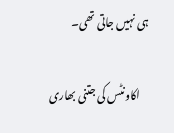ہی نہیں جاتی تھی۔

    اکاونٹس کی جتنی بھاری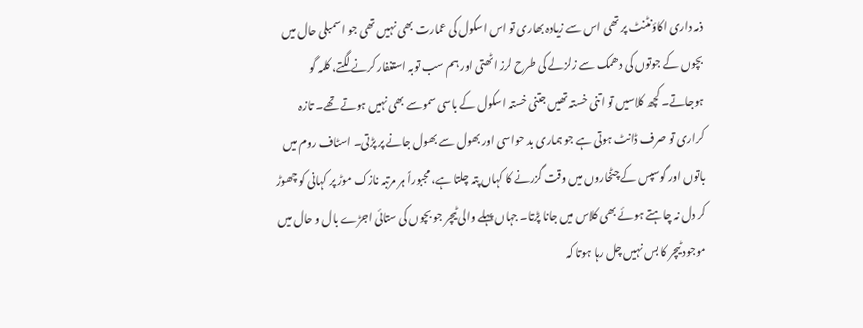ذمہ داری اکاؤنٹنٹ پر تھی اس سے زیادہ بھاری تو اس اسکول کی عمارت بھی نہیں تھی جو اسمبلی حال میں بچوں کے جوتوں کی دھمک سے زلزلے کی طرح لرز اٹھتی اور ہم سب توبہ استغفار کرنے لگتے، کلمہ گو ہوجاتے۔ کچھ کلاسیں تو اتنی خستہ تھیں جتنی خستہ اسکول کے باسی سموسے بھی نہیں ہوتے تھے۔ تازہ کراری تو صرف ڈانٹ ہوتی ہے جو ہماری بد حواسی اور بھول سے بھول جانے پر پڑتی۔ اسٹاف روم میں باتوں اور گوسپس کے چٹخاروں میں وقت گزرنے کا کہاں پتہ چلتا ہے، مجبوراً ہر مرتبہ نازک موڑ پر کہانی کو چھوڑ کر دل نہ چاہتے ہوئے بھی کلاس میں جانا پڑتا۔ جہاں پہلے والی ٹیچر جو بچوں کی ستائی اجڑے بال و حال میں موجود ٹیچر کا بس نہیں چل رہا ہوتا کہ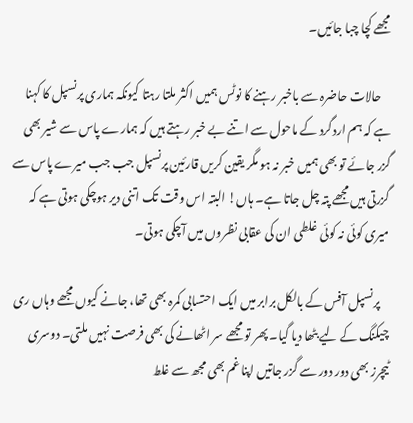مجھے کچا چبا جائیں۔

    حالات حاضرہ سے باخبر رہنے کا نوٹس ہمیں اکثر ملتا رہتا کیونکہ ہماری پرنسپل کا کہنا ہے کہ ہم اردگرد کے ماحول سے اتنے بے خبر رہتے ہیں کہ ہمارے پاس سے شیر بھی گزر جائے تو بھی ہمیں خبر نہ ہو مگر یقین کریں قارئین پرنسپل جب جب میرے پاس سے گزرتی ہیں مجھے پتہ چل جاتا ہے۔ ہاں! البتہ اس وقت تک اتنی دیر ہوچکی ہوتی ہے کہ میری کوئی نہ کوئی غلطی ان کی عقابی نظروں میں آچکی ہوتی۔

    پرنسپل آفس کے بالکل برابر میں ایک احتسابی کمرہ بھی تھا، جانے کیوں مجھے وہاں ری چیکنگ کے لیے بٹھا دیا گیا۔ پھر تو مجھے سر اٹھانے کی بھی فرصت نہیں ملتی۔ دوسری ٹیچرز بھی دور دور سے گزر جاتیں اپنا غم بھی مجھ سے غلط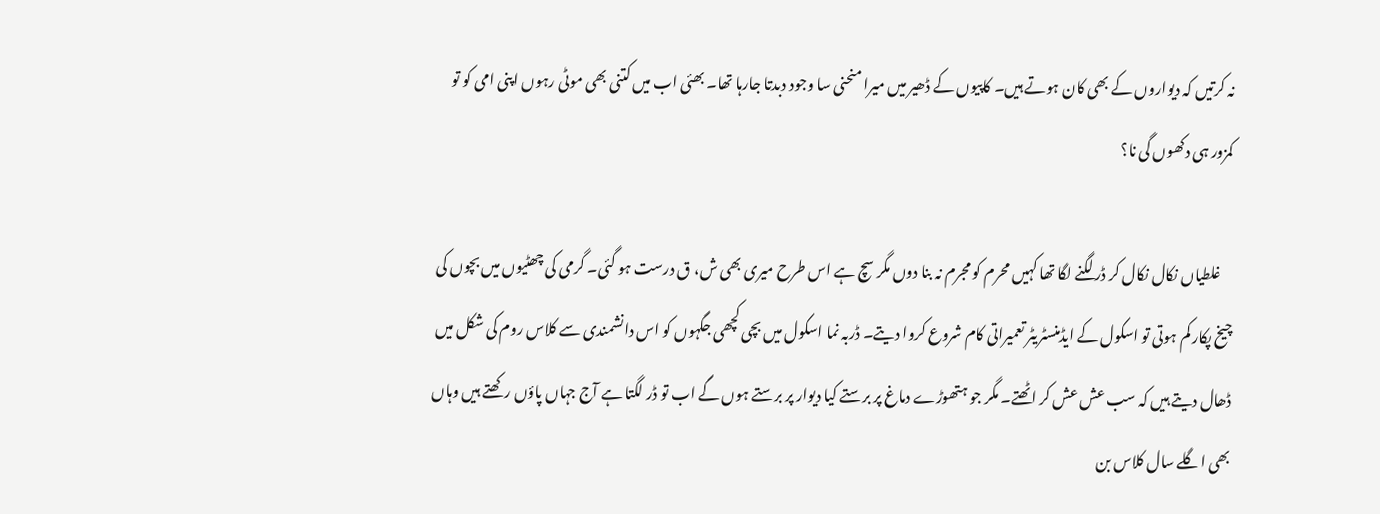نہ کرتیں کہ دیواروں کے بھی کان ہوتے ہیں۔ کاپیوں کے ڈھیر میں میرا منحنی سا وجود دبدتا جارہا تھا۔ بھئی اب میں کتنی بھی موٹی رہوں اپنی امی کو تو کمزور ہی دکھوں گی نا؟

    غلطیاں نکال نکال کر ڈر لگنے لگا تھا کہیں محرم کو مجرم نہ بنا دوں مگر سچ ہے اس طرح میری بھی ش، ق درست ہو گئی۔ گرمی کی چھٹیوں میں بچوں کی چیخ پکار کم ہوتی تو اسکول کے ایڈمنسٹریٹر تعمیراتی کام شروع کروا دیتے۔ ڈربہ نما اسکول میں بچی کچھی جگہوں کو اس دانشمندی سے کلاس روم کی شکل میں ڈھال دیتے ہیں کہ سب عش عش کر اٹھتے۔ مگر جو ہتھوڑے دماغ پر برستے کیا دیوار پر برستے ہوں گے اب تو ڈر لگتا ہے آج جہاں پاؤں رکھتے ہیں وہاں بھی اگلے سال کلاس بن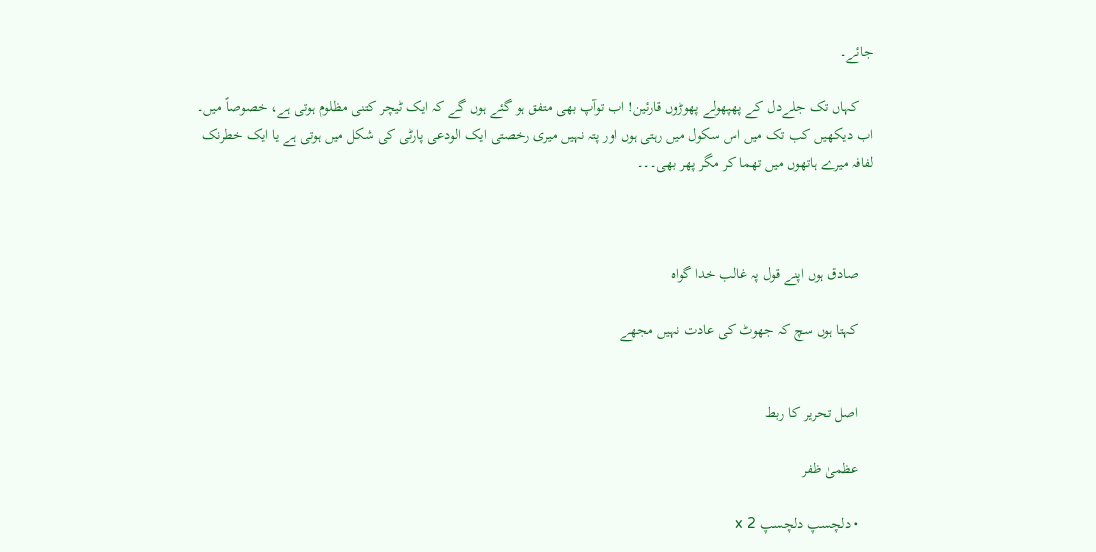جائے۔

    کہاں تک جلےدل کے پھپھولے پھوڑوں قارئین! اب توآپ بھی متفق ہو گئے ہوں گے کہ ایک ٹیچر کتنی مظلوم ہوتی ہے، خصوصاً میں۔ اب دیکھیں کب تک میں اس سکول میں رہتی ہوں اور پتہ نہیں میری رخصتی ایک الودعی پارٹی کی شکل میں ہوتی ہے یا ایک خطرنک لفافہ میرے ہاتھوں میں تھما کر مگر پھر بھی۔۔۔



    صادق ہوں اپنے قول پہ غالب خدا گواہ

    کہتا ہوں سچ کہ جھوٹ کی عادت نہیں مجھے


    اصل تحریر کا ربط

    عظمیٰ ظفر

    • دلچسپ دلچسپ x 2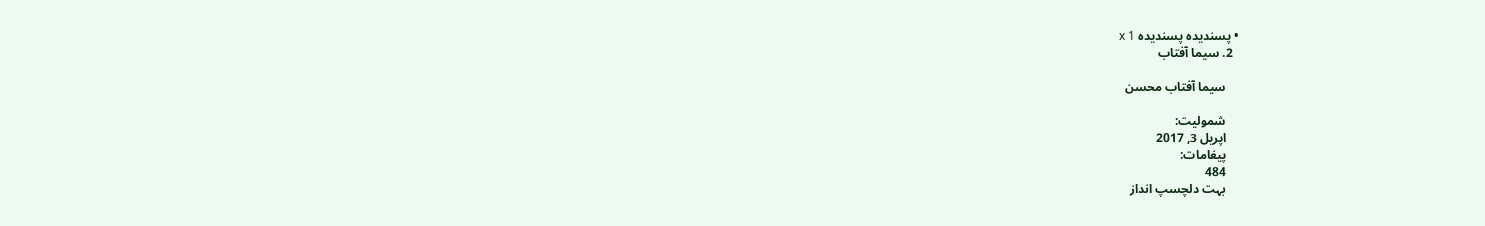• پسندیدہ پسندیدہ x 1
  2. سیما آفتاب

    سیما آفتاب محسن

    شمولیت:
    اپریل 3, 2017
    پیغامات:
    484
    بہت دلچسپ انداز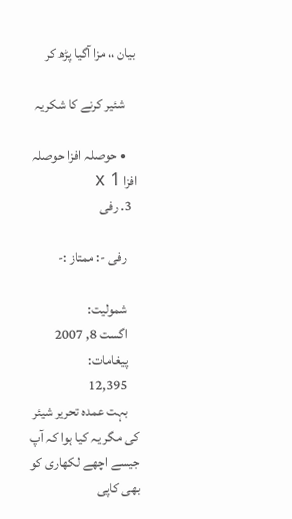بیان ،، مزا آگیا پڑھ کر

    شئیر کرنے کا شکریہ

    • حوصلہ افزا حوصلہ افزا x 1
  3. رفی

    رفی -: ممتاز :-

    شمولیت:
    اگست 8, 2007
    پیغامات:
    12,395
    بہت عمدہ تحریر شیئر کی مگر یہ کیا ہوا کہ آپ جیسے اچھے لکھاری کو بھی کاپی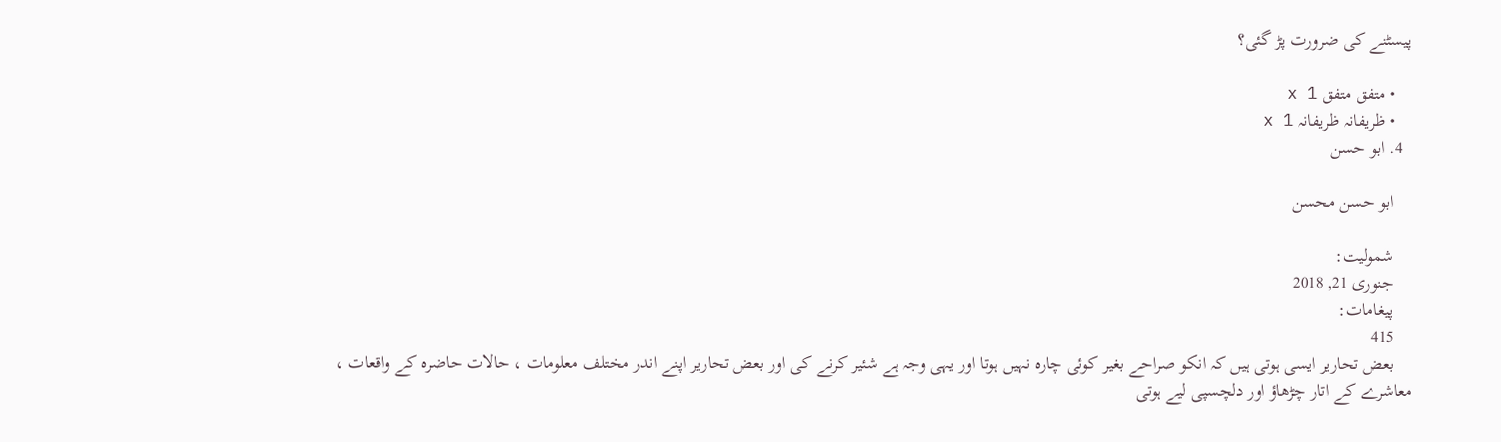پیسٹنے کی ضرورت پڑ گئی؟

    • متفق متفق x 1
    • ظریفانہ ظریفانہ x 1
  4. ابو حسن

    ابو حسن محسن

    شمولیت:
    جنوری 21, 2018
    پیغامات:
    415
    بعض تحاریر ایسی ہوتی ہیں کہ انکو صراحے بغیر کوئی چارہ نہیں ہوتا اور یہی وجہ ہے شئیر کرنے کی اور بعض تحاریر اپنے اندر مختلف معلومات ، حالات حاضرہ کے واقعات ، معاشرے کے اتار چڑھاؤ اور دلچسپی لیے ہوتی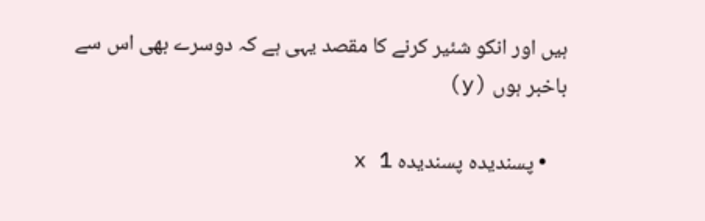ہیں اور انکو شئیر کرنے کا مقصد یہی ہے کہ دوسرے بھی اس سے باخبر ہوں (y)

    • پسندیدہ پسندیدہ x 1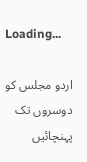Loading...

اردو مجلس کو دوسروں تک پہنچائیں